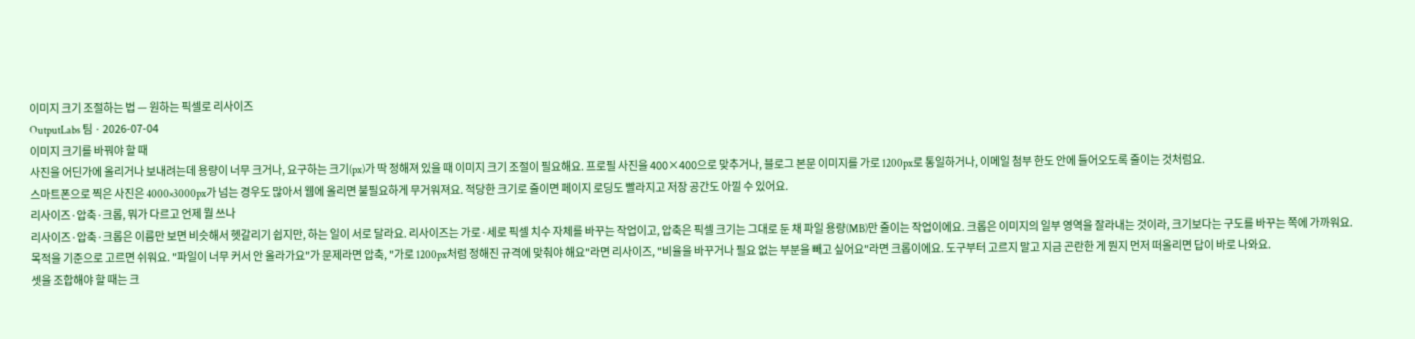이미지 크기 조절하는 법 — 원하는 픽셀로 리사이즈
OutputLabs 팀 · 2026-07-04
이미지 크기를 바꿔야 할 때
사진을 어딘가에 올리거나 보내려는데 용량이 너무 크거나, 요구하는 크기(px)가 딱 정해져 있을 때 이미지 크기 조절이 필요해요. 프로필 사진을 400×400으로 맞추거나, 블로그 본문 이미지를 가로 1200px로 통일하거나, 이메일 첨부 한도 안에 들어오도록 줄이는 것처럼요.
스마트폰으로 찍은 사진은 4000×3000px가 넘는 경우도 많아서 웹에 올리면 불필요하게 무거워져요. 적당한 크기로 줄이면 페이지 로딩도 빨라지고 저장 공간도 아낄 수 있어요.
리사이즈·압축·크롭, 뭐가 다르고 언제 뭘 쓰나
리사이즈·압축·크롭은 이름만 보면 비슷해서 헷갈리기 쉽지만, 하는 일이 서로 달라요. 리사이즈는 가로·세로 픽셀 치수 자체를 바꾸는 작업이고, 압축은 픽셀 크기는 그대로 둔 채 파일 용량(MB)만 줄이는 작업이에요. 크롭은 이미지의 일부 영역을 잘라내는 것이라, 크기보다는 구도를 바꾸는 쪽에 가까워요.
목적을 기준으로 고르면 쉬워요. "파일이 너무 커서 안 올라가요"가 문제라면 압축, "가로 1200px처럼 정해진 규격에 맞춰야 해요"라면 리사이즈, "비율을 바꾸거나 필요 없는 부분을 빼고 싶어요"라면 크롭이에요. 도구부터 고르지 말고 지금 곤란한 게 뭔지 먼저 떠올리면 답이 바로 나와요.
셋을 조합해야 할 때는 크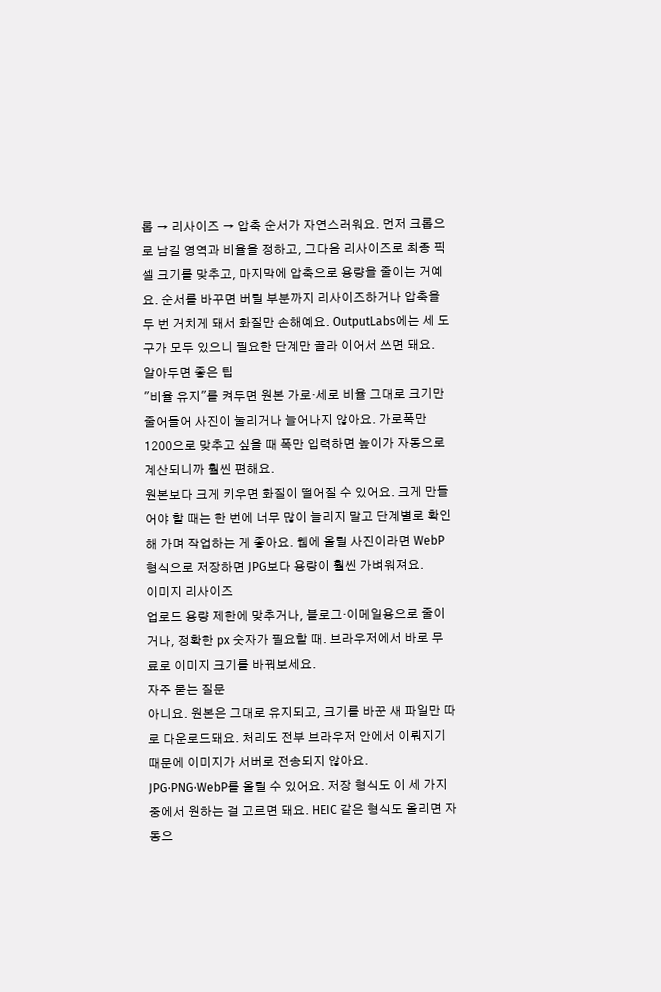롭 → 리사이즈 → 압축 순서가 자연스러워요. 먼저 크롭으로 남길 영역과 비율을 정하고, 그다음 리사이즈로 최종 픽셀 크기를 맞추고, 마지막에 압축으로 용량을 줄이는 거예요. 순서를 바꾸면 버릴 부분까지 리사이즈하거나 압축을 두 번 거치게 돼서 화질만 손해예요. OutputLabs에는 세 도구가 모두 있으니 필요한 단계만 골라 이어서 쓰면 돼요.
알아두면 좋은 팁
"비율 유지"를 켜두면 원본 가로·세로 비율 그대로 크기만 줄어들어 사진이 눌리거나 늘어나지 않아요. 가로폭만 1200으로 맞추고 싶을 때 폭만 입력하면 높이가 자동으로 계산되니까 훨씬 편해요.
원본보다 크게 키우면 화질이 떨어질 수 있어요. 크게 만들어야 할 때는 한 번에 너무 많이 늘리지 말고 단계별로 확인해 가며 작업하는 게 좋아요. 웹에 올릴 사진이라면 WebP 형식으로 저장하면 JPG보다 용량이 훨씬 가벼워져요.
이미지 리사이즈
업로드 용량 제한에 맞추거나, 블로그·이메일용으로 줄이거나, 정확한 px 숫자가 필요할 때. 브라우저에서 바로 무료로 이미지 크기를 바꿔보세요.
자주 묻는 질문
아니요. 원본은 그대로 유지되고, 크기를 바꾼 새 파일만 따로 다운로드돼요. 처리도 전부 브라우저 안에서 이뤄지기 때문에 이미지가 서버로 전송되지 않아요.
JPG·PNG·WebP를 올릴 수 있어요. 저장 형식도 이 세 가지 중에서 원하는 걸 고르면 돼요. HEIC 같은 형식도 올리면 자동으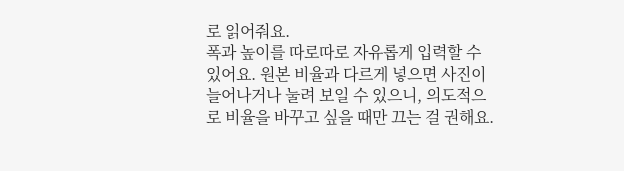로 읽어줘요.
폭과 높이를 따로따로 자유롭게 입력할 수 있어요. 원본 비율과 다르게 넣으면 사진이 늘어나거나 눌려 보일 수 있으니, 의도적으로 비율을 바꾸고 싶을 때만 끄는 걸 권해요.